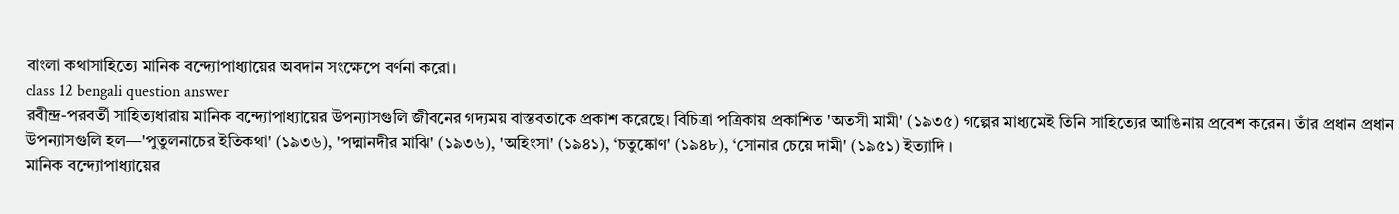বাংলা কথাসাহিত্যে মানিক বন্দ্যোপাধ্যায়ের অবদান সংক্ষেপে বর্ণনা করো।
class 12 bengali question answer
রবীন্দ্র-পরবর্তী সাহিত্যধারায় মানিক বন্দ্যোপাধ্যায়ের উপন্যাসগুলি জীবনের গদ্যময় বাস্তবতাকে প্রকাশ করেছে। বিচিত্রা পত্রিকায় প্রকাশিত 'অতসী মামী' (১৯৩৫) গল্পের মাধ্যমেই তিনি সাহিত্যের আঙিনায় প্রবেশ করেন। তাঁর প্রধান প্রধান উপন্যাসগুলি হল—'পুতুলনাচের ইতিকথা' (১৯৩৬), 'পদ্মানদীর মাঝি' (১৯৩৬), 'অহিংসা' (১৯৪১), ‘চতুষ্কোণ' (১৯৪৮), ‘সোনার চেয়ে দামী' (১৯৫১) ইত্যাদি ।
মানিক বন্দ্যোপাধ্যায়ের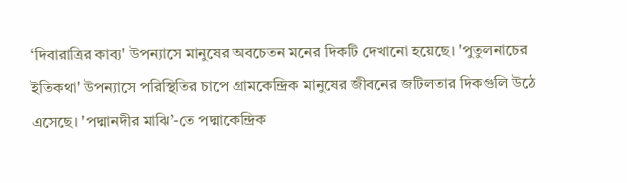‘দিবারাত্রির কাব্য' উপন্যাসে মানুষের অবচেতন মনের দিকটি দেখানো হয়েছে। 'পুতুলনাচের ইতিকথা' উপন্যাসে পরিস্থিতির চাপে গ্রামকেন্দ্রিক মানুষের জীবনের জটিলতার দিকগুলি উঠে এসেছে। 'পদ্মানদীর মাঝি’-তে পদ্মাকেন্দ্রিক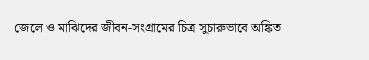জেলে ও মাঝিদের জীবন-সংগ্রামের চিত্র সুচারুভাবে অঙ্কিত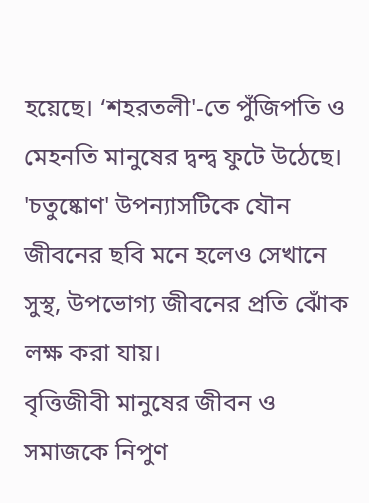হয়েছে। ‘শহরতলী'-তে পুঁজিপতি ও মেহনতি মানুষের দ্বন্দ্ব ফুটে উঠেছে। 'চতুষ্কোণ' উপন্যাসটিকে যৌন জীবনের ছবি মনে হলেও সেখানে সুস্থ, উপভোগ্য জীবনের প্রতি ঝোঁক লক্ষ করা যায়।
বৃত্তিজীবী মানুষের জীবন ও সমাজকে নিপুণ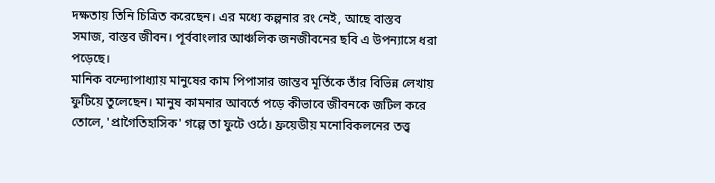দক্ষতায় তিনি চিত্রিত করেছেন। এর মধ্যে কল্পনার রং নেই, আছে বাস্তব সমাজ, বাস্তব জীবন। পূর্ববাংলার আঞ্চলিক জনজীবনের ছবি এ উপন্যাসে ধরা পড়েছে।
মানিক বন্দ্যোপাধ্যায় মানুষের কাম পিপাসার জান্তব মূর্তিকে তাঁর বিভিন্ন লেখায় ফুটিয়ে তুলেছেন। মানুষ কামনার আবর্তে পড়ে কীভাবে জীবনকে জটিল করে তোলে, 'প্রাগৈতিহাসিক' গল্পে তা ফুটে ওঠে। ফ্রয়েডীয় মনোবিকলনের তত্ত্ব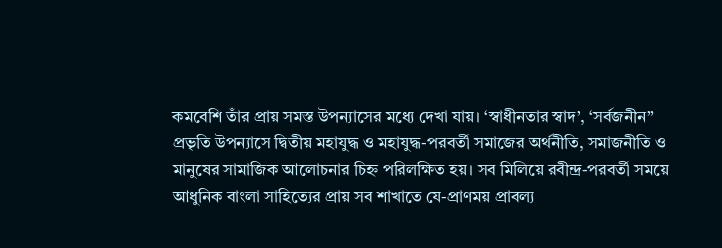কমবেশি তাঁর প্রায় সমস্ত উপন্যাসের মধ্যে দেখা যায়। ‘স্বাধীনতার স্বাদ’, ‘সর্বজনীন” প্রভৃতি উপন্যাসে দ্বিতীয় মহাযুদ্ধ ও মহাযুদ্ধ-পরবর্তী সমাজের অর্থনীতি, সমাজনীতি ও
মানুষের সামাজিক আলোচনার চিহ্ন পরিলক্ষিত হয়। সব মিলিয়ে রবীন্দ্র-পরবর্তী সময়ে আধুনিক বাংলা সাহিত্যের প্রায় সব শাখাতে যে-প্রাণময় প্রাবল্য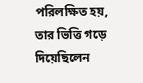পরিলক্ষিত হয়, তার ভিত্তি গড়ে দিয়েছিলেন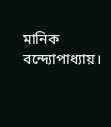মানিক বন্দ্যোপাধ্যায়।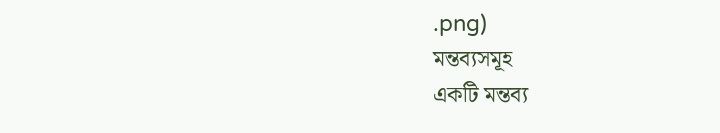.png)
মন্তব্যসমূহ
একটি মন্তব্য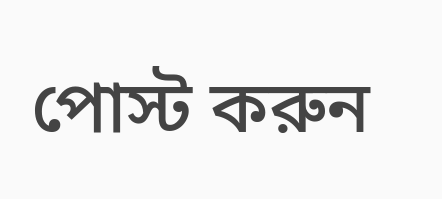পোস্ট করুন